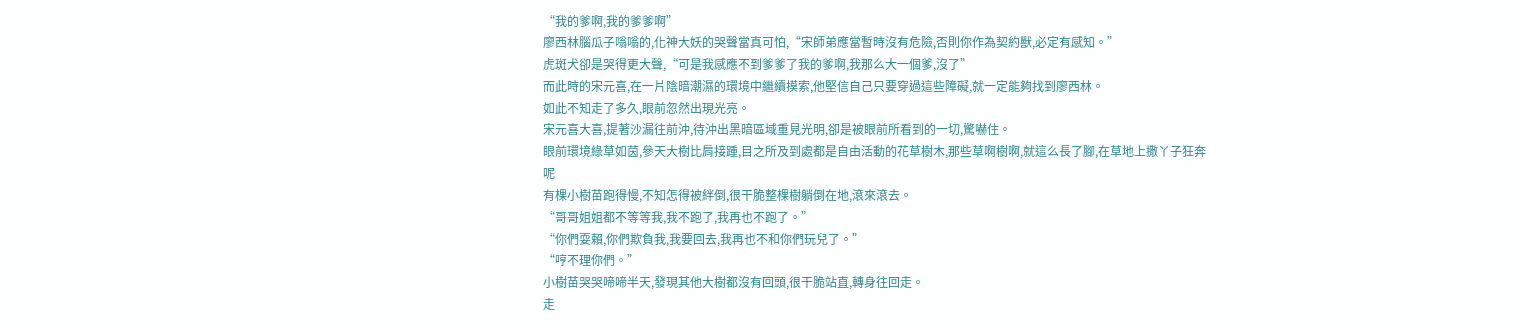“我的爹啊,我的爹爹啊”
廖西林腦瓜子嗡嗡的,化神大妖的哭聲當真可怕,“宋師弟應當暫時沒有危險,否則你作為契約獸,必定有感知。”
虎斑犬卻是哭得更大聲,“可是我感應不到爹爹了我的爹啊,我那么大一個爹,沒了”
而此時的宋元喜,在一片陰暗潮濕的環境中繼續摸索,他堅信自己只要穿過這些障礙,就一定能夠找到廖西林。
如此不知走了多久,眼前忽然出現光亮。
宋元喜大喜,提著沙漏往前沖,待沖出黑暗區域重見光明,卻是被眼前所看到的一切,驚嚇住。
眼前環境綠草如茵,參天大樹比肩接踵,目之所及到處都是自由活動的花草樹木,那些草啊樹啊,就這么長了腳,在草地上撒丫子狂奔呢
有棵小樹苗跑得慢,不知怎得被絆倒,很干脆整棵樹躺倒在地,滾來滾去。
“哥哥姐姐都不等等我,我不跑了,我再也不跑了。”
“你們耍賴,你們欺負我,我要回去,我再也不和你們玩兒了。”
“哼不理你們。”
小樹苗哭哭啼啼半天,發現其他大樹都沒有回頭,很干脆站直,轉身往回走。
走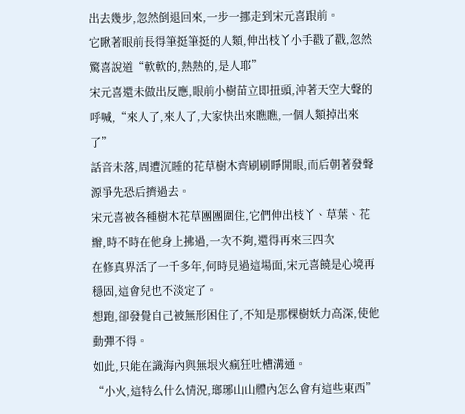出去幾步,忽然倒退回來,一步一挪走到宋元喜跟前。
它瞅著眼前長得筆挺筆挺的人類,伸出枝丫小手戳了戳,忽然驚喜說道“軟軟的,熱熱的,是人耶”
宋元喜還未做出反應,眼前小樹苗立即扭頭,沖著天空大聲的呼喊,“來人了,來人了,大家快出來瞧瞧,一個人類掉出來了”
話音未落,周遭沉睡的花草樹木齊刷刷睜開眼,而后朝著發聲源爭先恐后擠過去。
宋元喜被各種樹木花草團團圍住,它們伸出枝丫、草葉、花瓣,時不時在他身上拂過,一次不夠,還得再來三四次
在修真界活了一千多年,何時見過這場面,宋元喜饒是心境再穩固,這會兒也不淡定了。
想跑,卻發覺自己被無形困住了,不知是那棵樹妖力高深,使他動彈不得。
如此,只能在識海內與無垠火瘋狂吐槽溝通。
“小火,這特么什么情況,瑯琊山山體內怎么會有這些東西”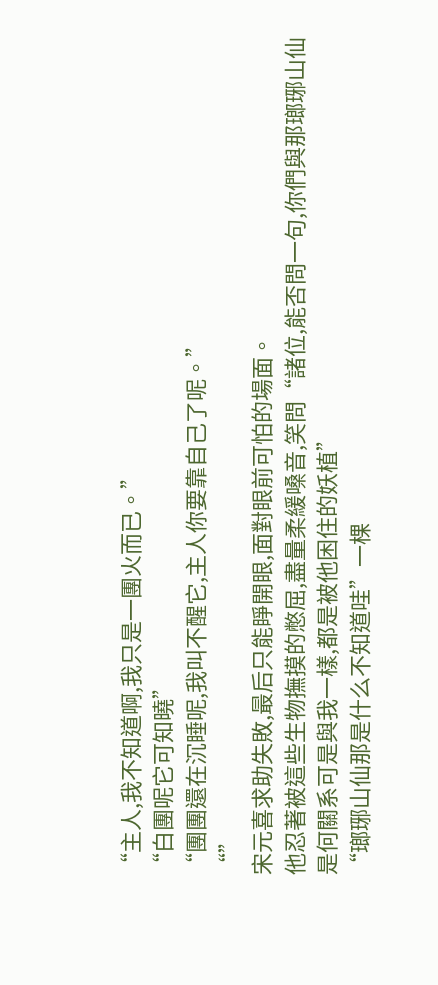“主人,我不知道啊,我只是一團火而已。”
“白團呢它可知曉”
“團團還在沉睡呢,我叫不醒它,主人你要靠自己了呢。”
“”
宋元喜求助失敗,最后只能睜開眼,面對眼前可怕的場面。
他忍著被這些生物撫摸的憋屈,盡量柔緩嗓音,笑問“諸位,能否問一句,你們與那瑯琊山仙是何關系可是與我一樣,都是被他困住的妖植”
“瑯琊山仙那是什么不知道哇”一棵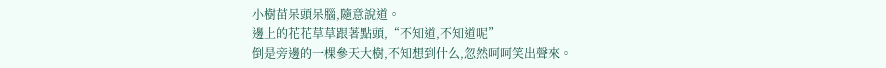小樹苗呆頭呆腦,隨意說道。
邊上的花花草草跟著點頭,“不知道,不知道呢”
倒是旁邊的一棵參天大樹,不知想到什么,忽然呵呵笑出聲來。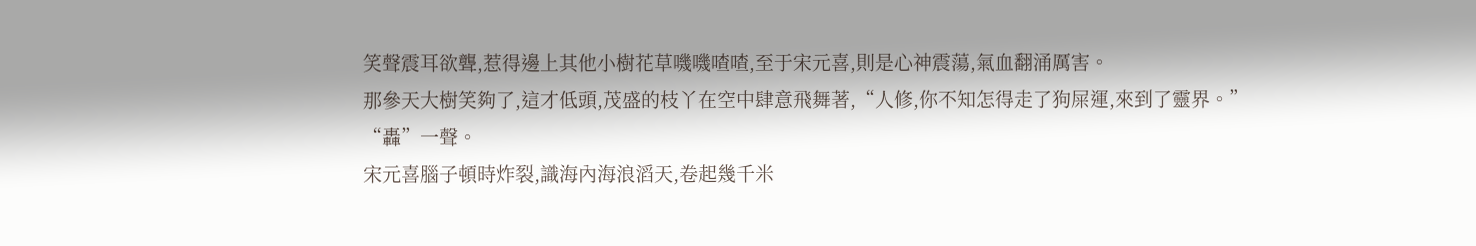笑聲震耳欲聾,惹得邊上其他小樹花草嘰嘰喳喳,至于宋元喜,則是心神震蕩,氣血翻涌厲害。
那參天大樹笑夠了,這才低頭,茂盛的枝丫在空中肆意飛舞著,“人修,你不知怎得走了狗屎運,來到了靈界。”
“轟”一聲。
宋元喜腦子頓時炸裂,識海內海浪滔天,卷起幾千米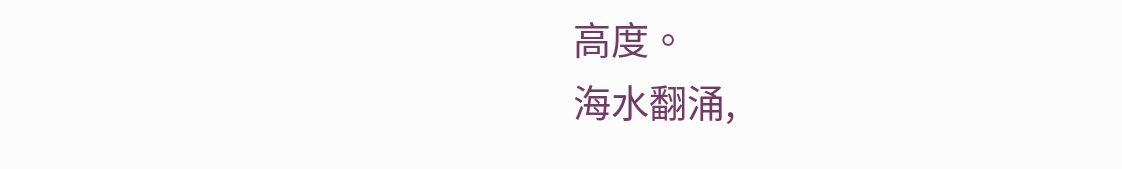高度。
海水翻涌,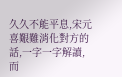久久不能平息,宋元喜艱難消化對方的話,一字一字解讀,而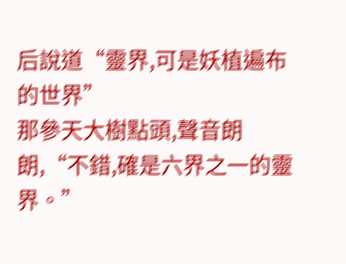后說道“靈界,可是妖植遍布的世界”
那參天大樹點頭,聲音朗朗,“不錯,確是六界之一的靈界。”